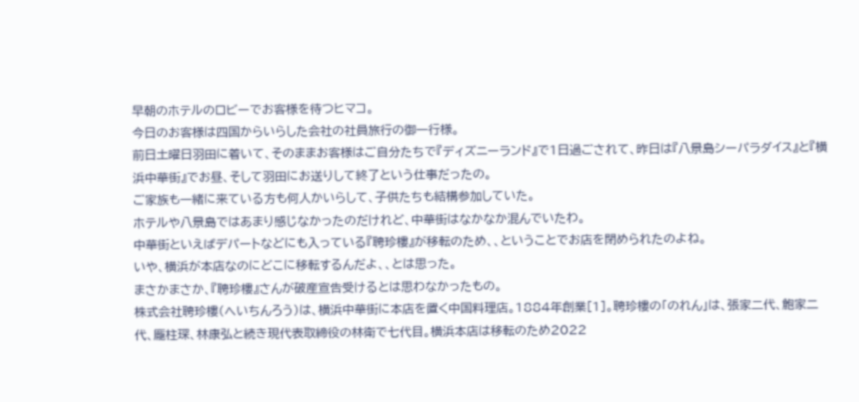早朝のホテルのロビーでお客様を待つヒマコ。
今日のお客様は四国からいらした会社の社員旅行の御一行様。
前日土曜日羽田に着いて、そのままお客様はご自分たちで『ディズニーランド』で1日過ごされて、昨日は『八景島シーパラダイス』と『横浜中華街』でお昼、そして羽田にお送りして終了という仕事だったの。
ご家族も一緒に来ている方も何人かいらして、子供たちも結構参加していた。
ホテルや八景島ではあまり感じなかったのだけれど、中華街はなかなか混んでいたわ。
中華街といえばデパートなどにも入っている『聘珍樓』が移転のため、、ということでお店を閉められたのよね。
いや、横浜が本店なのにどこに移転するんだよ、、とは思った。
まさかまさか、『聘珍樓』さんが破産宣告受けるとは思わなかったもの。
株式会社聘珍樓(へいちんろう)は、横浜中華街に本店を置く中国料理店。1884年創業[1]。聘珍樓の「のれん」は、張家二代、鮑家二代、龐柱琛、林康弘と続き現代表取締役の林衛で七代目。横浜本店は移転のため2022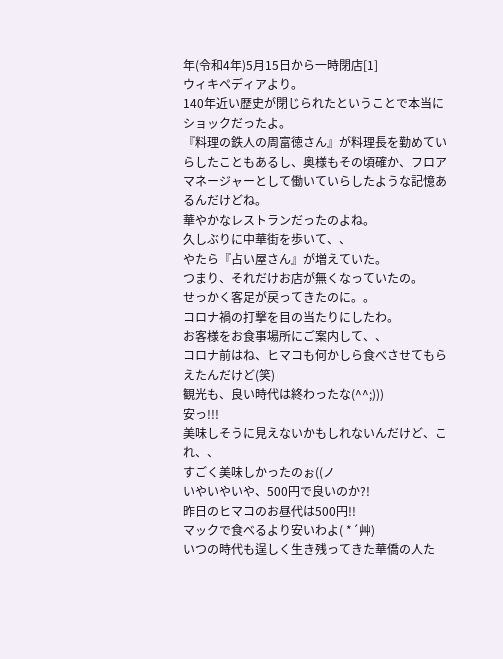年(令和4年)5月15日から一時閉店[1]
ウィキペディアより。
140年近い歴史が閉じられたということで本当にショックだったよ。
『料理の鉄人の周富徳さん』が料理長を勤めていらしたこともあるし、奥様もその頃確か、フロアマネージャーとして働いていらしたような記憶あるんだけどね。
華やかなレストランだったのよね。
久しぶりに中華街を歩いて、、
やたら『占い屋さん』が増えていた。
つまり、それだけお店が無くなっていたの。
せっかく客足が戻ってきたのに。。
コロナ禍の打撃を目の当たりにしたわ。
お客様をお食事場所にご案内して、、
コロナ前はね、ヒマコも何かしら食べさせてもらえたんだけど(笑)
観光も、良い時代は終わったな(^^;)))
安っ!!!
美味しそうに見えないかもしれないんだけど、これ、、
すごく美味しかったのぉ((ノ
いやいやいや、500円で良いのか?!
昨日のヒマコのお昼代は500円!!
マックで食べるより安いわよ( *´艸)
いつの時代も逞しく生き残ってきた華僑の人た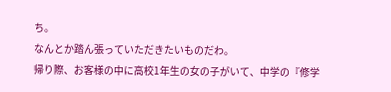ち。
なんとか踏ん張っていただきたいものだわ。
帰り際、お客様の中に高校1年生の女の子がいて、中学の『修学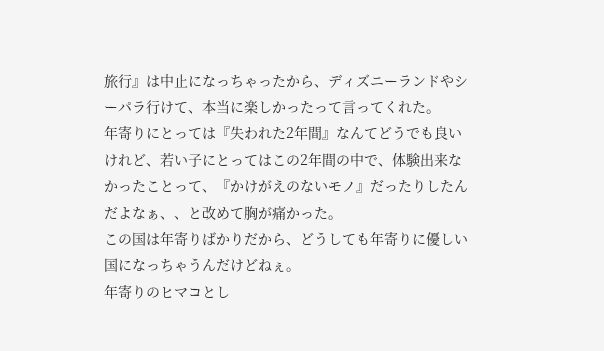旅行』は中止になっちゃったから、ディズニーランドやシーパラ行けて、本当に楽しかったって言ってくれた。
年寄りにとっては『失われた2年間』なんてどうでも良いけれど、若い子にとってはこの2年間の中で、体験出来なかったことって、『かけがえのないモノ』だったりしたんだよなぁ、、と改めて胸が痛かった。
この国は年寄りばかりだから、どうしても年寄りに優しい国になっちゃうんだけどねぇ。
年寄りのヒマコとし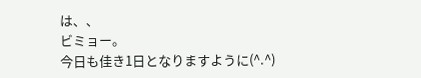は、、
ビミョー。
今日も佳き1日となりますように(^.^)